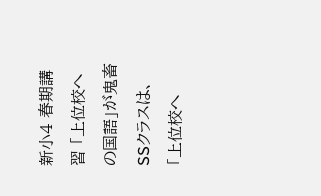新小4 春期講習 「上位校への国語」が鬼畜
SSクラスは、「上位校へ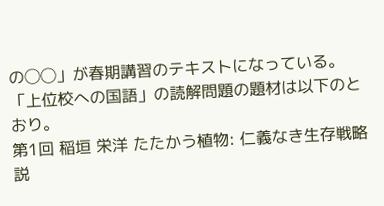の◯◯」が春期講習のテキストになっている。
「上位校への国語」の読解問題の題材は以下のとおり。
第1回 稲垣 栄洋 たたかう植物: 仁義なき生存戦略
説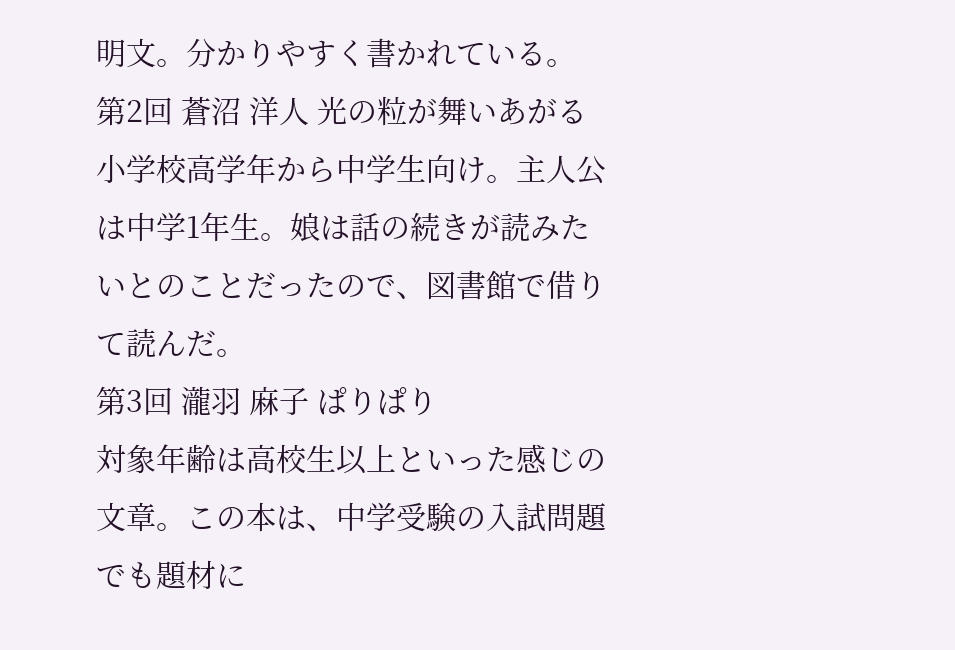明文。分かりやすく書かれている。
第2回 蒼沼 洋人 光の粒が舞いあがる
小学校高学年から中学生向け。主人公は中学1年生。娘は話の続きが読みたいとのことだったので、図書館で借りて読んだ。
第3回 瀧羽 麻子 ぱりぱり
対象年齢は高校生以上といった感じの文章。この本は、中学受験の入試問題でも題材に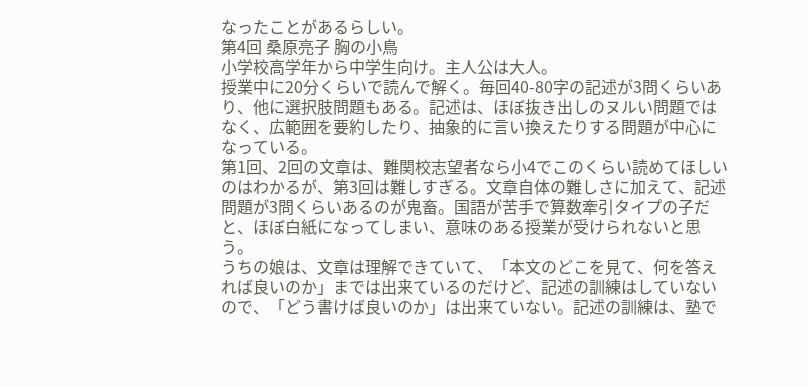なったことがあるらしい。
第4回 桑原亮子 胸の小鳥
小学校高学年から中学生向け。主人公は大人。
授業中に20分くらいで読んで解く。毎回40-80字の記述が3問くらいあり、他に選択肢問題もある。記述は、ほぼ抜き出しのヌルい問題ではなく、広範囲を要約したり、抽象的に言い換えたりする問題が中心になっている。
第1回、2回の文章は、難関校志望者なら小4でこのくらい読めてほしいのはわかるが、第3回は難しすぎる。文章自体の難しさに加えて、記述問題が3問くらいあるのが鬼畜。国語が苦手で算数牽引タイプの子だと、ほぼ白紙になってしまい、意味のある授業が受けられないと思う。
うちの娘は、文章は理解できていて、「本文のどこを見て、何を答えれば良いのか」までは出来ているのだけど、記述の訓練はしていないので、「どう書けば良いのか」は出来ていない。記述の訓練は、塾で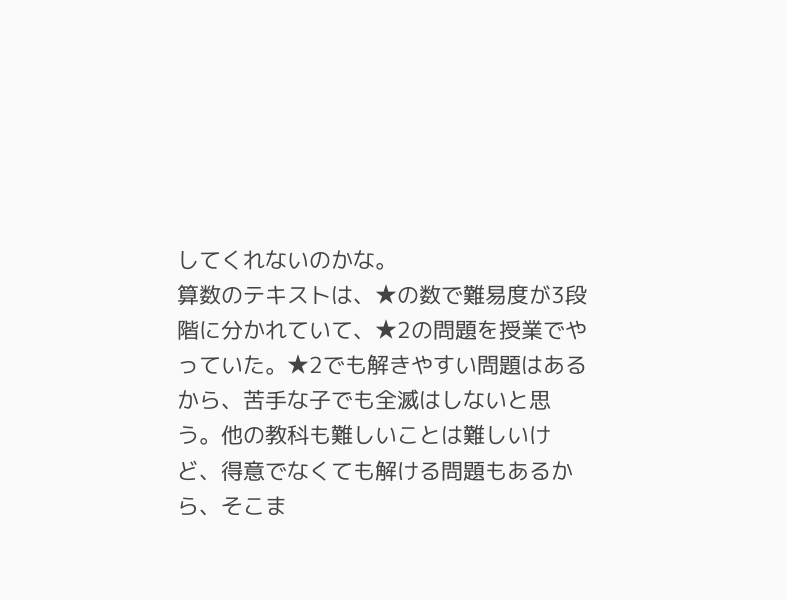してくれないのかな。
算数のテキストは、★の数で難易度が3段階に分かれていて、★2の問題を授業でやっていた。★2でも解きやすい問題はあるから、苦手な子でも全滅はしないと思う。他の教科も難しいことは難しいけど、得意でなくても解ける問題もあるから、そこま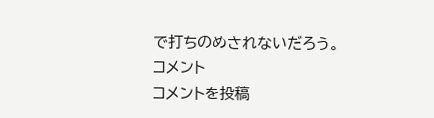で打ちのめされないだろう。
コメント
コメントを投稿